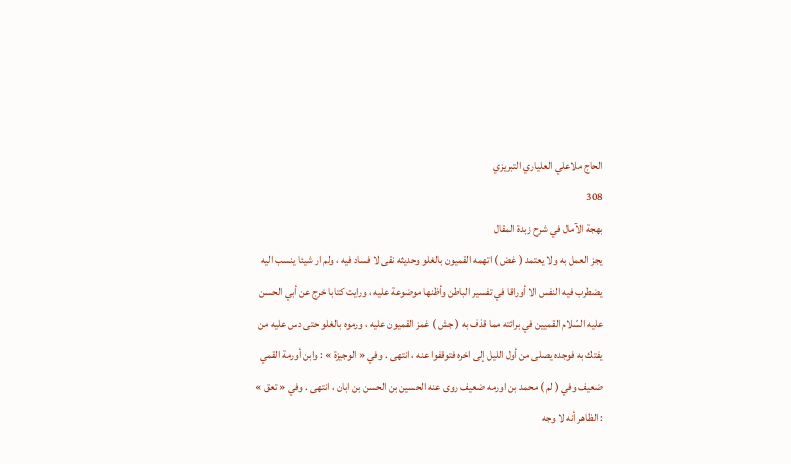الحاج ملاعلي العلياري التبريزي
308
بهجة الآمال في شرح زبدة المقال
يجز العمل به ولا يعتمد ( غض ) اتهمه القميون بالغلو وحديثه نقى لا فساد فيه ، ولم ار شيئا ينسب اليه يضطرب فيه النفس الا أوراقا في تفسير الباطن وأظنها موضوعة عليه ، ورايت كتابا خرج عن أبي الحسن عليه السّلام القميين في برائته مما قذف به ( جش ) غمز القميون عليه ، ورموه بالغلو حتى دس عليه من يفتك به فوجده يصلى من أول الليل إلى اخره فتوقفوا عنه ، انتهى . وفي « الوجيزة » : وابن أورمة القمي ضعيف وفي ( لم ) محمد بن اورمه ضعيف روى عنه الحسين بن الحسن بن ابان ، انتهى . وفي « تعق » : الظاهر أنه لا وجه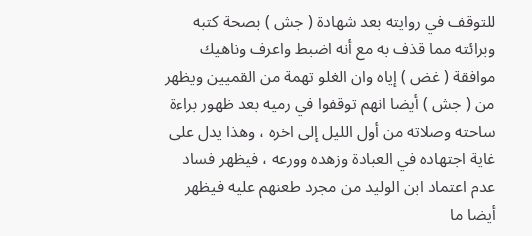للتوقف في روايته بعد شهادة ( جش ) بصحة كتبه وبرائته مما قذف به مع أنه اضبط واعرف وناهيك موافقة ( غض ) إياه وان الغلو تهمة من القميين ويظهر من ( جش ) أيضا انهم توقفوا في رميه بعد ظهور براءة ساحته وصلاته من أول الليل إلى اخره ، وهذا يدل على غاية اجتهاده في العبادة وزهده وورعه ، فيظهر فساد عدم اعتماد ابن الوليد من مجرد طعنهم عليه فيظهر أيضا ما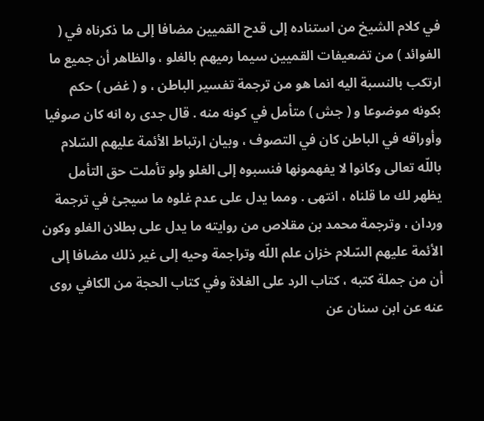في كلام الشيخ من استناده إلى قدح القميين مضافا إلى ما ذكرناه في ( الفوائد ) من تضعيفات القميين سيما رميهم بالغلو ، والظاهر أن جميع ما ارتكب بالنسبة اليه انما هو من ترجمة تفسير الباطن ، و ( غض ) حكم بكونه موضوعا و ( جش ) متأمل في كونه منه . قال جدى ره انه كان صوفيا وأوراقه في الباطن كان في التصوف ، وبيان ارتباط الأئمة عليهم السّلام باللّه تعالى وكانوا لا يفهمونها فنسبوه إلى الغلو ولو تأملت حق التأمل يظهر لك ما قلناه ، انتهى . ومما يدل على عدم غلوه ما سيجئ في ترجمة وردان ، وترجمة محمد بن مقلاص من روايته ما يدل على بطلان الغلو وكون الأئمة عليهم السّلام خزان علم اللّه وتراجمة وحيه إلى غير ذلك مضافا إلى أن من جملة كتبه ، كتاب الرد على الغلاة وفي كتاب الحجة من الكافي روى عنه عن ابن سنان عن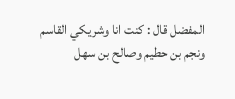المفضل قال : كنت انا وشريكي القاسم ونجم بن حطيم وصالح بن سهل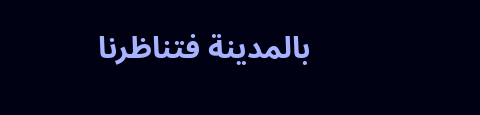بالمدينة فتناظرنا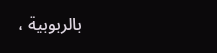بالربوبية ،